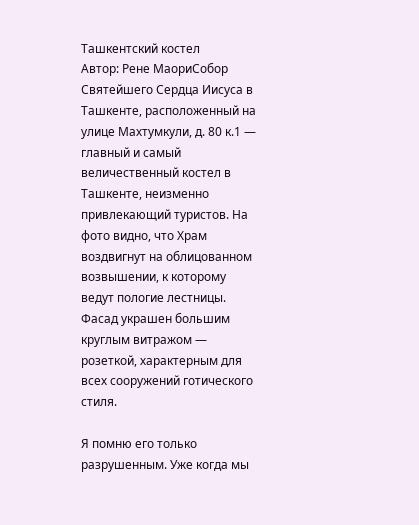Ташкентский костел
Автор: Рене МаориСобор Святейшего Сердца Иисуса в Ташкенте, расположенный на улице Махтумкули, д. 80 к.1 — главный и самый величественный костел в Ташкенте, неизменно привлекающий туристов. На фото видно, что Храм воздвигнут на облицованном возвышении, к которому ведут пологие лестницы. Фасад украшен большим круглым витражом — розеткой, характерным для всех сооружений готического стиля.

Я помню его только разрушенным. Уже когда мы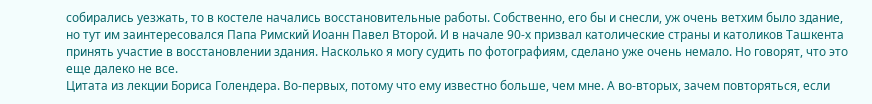собирались уезжать, то в костеле начались восстановительные работы. Собственно, его бы и снесли, уж очень ветхим было здание, но тут им заинтересовался Папа Римский Иоанн Павел Второй. И в начале 90-х призвал католические страны и католиков Ташкента принять участие в восстановлении здания. Насколько я могу судить по фотографиям, сделано уже очень немало. Но говорят, что это еще далеко не все.
Цитата из лекции Бориса Голендера. Во-первых, потому что ему известно больше, чем мне. А во-вторых, зачем повторяться, если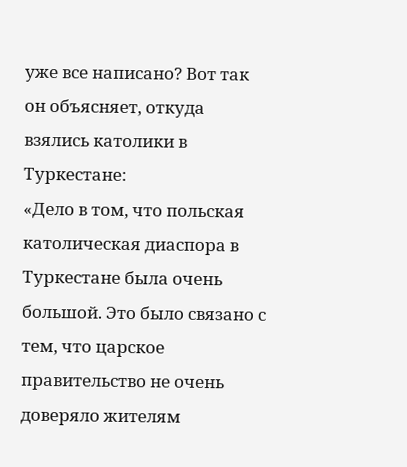уже все написано? Вот так он объясняет, откуда взялись католики в Туркестане:
«Дело в том, что польская католическая диаспора в Туркестане была очень большой. Это было связано с тем, что царское правительство не очень доверяло жителям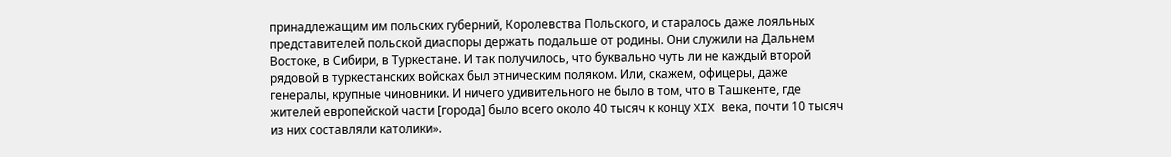принадлежащим им польских губерний, Королевства Польского, и старалось даже лояльных представителей польской диаспоры держать подальше от родины. Они служили на Дальнем Востоке, в Сибири, в Туркестане. И так получилось, что буквально чуть ли не каждый второй рядовой в туркестанских войсках был этническим поляком. Или, скажем, офицеры, даже генералы, крупные чиновники. И ничего удивительного не было в том, что в Ташкенте, где жителей европейской части [города] было всего около 40 тысяч к концу XIX века, почти 10 тысяч из них составляли католики».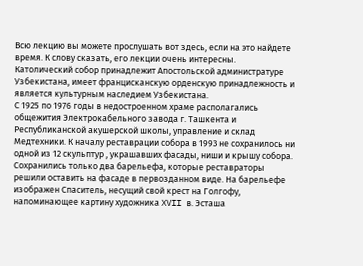Всю лекцию вы можете прослушать вот здесь, если на это найдете время. К слову сказать, его лекции очень интересны.
Католический собор принадлежит Апостольской администратуре Узбекистана, имеет францисканскую орденскую принадлежность и является культурным наследием Узбекистана.
С 1925 по 1976 годы в недостроенном храме располагались общежития Электрокабельного завода г. Ташкента и Республиканской акушерской школы, управление и склад Медтехники. К началу реставрации собора в 1993 не сохранилось ни одной из 12 скульптур , украшавших фасады, ниши и крышу собора. Сохранились только два барельефа, которые реставраторы решили оставить на фасаде в первозданном виде. На барельефе изображен Спаситель, несущий свой крест на Голгофу, напоминающее картину художника XVII в. Эсташа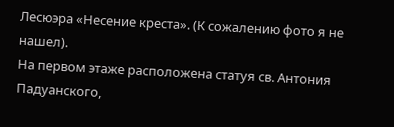Лесюэра «Несение креста». (К сожалению фото я не нашел).
На первом этаже расположена статуя св. Антония Падуанского,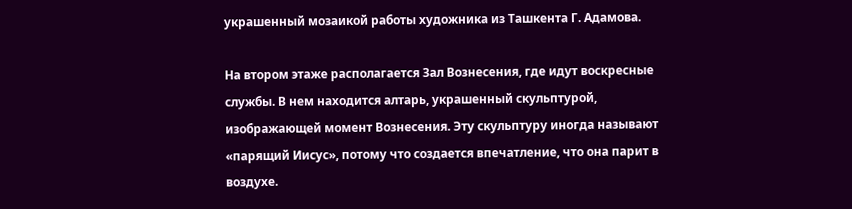украшенный мозаикой работы художника из Ташкента Г. Адамова.

На втором этаже располагается Зал Вознесения, где идут воскресные службы. В нем находится алтарь, украшенный скульптурой, изображающей момент Вознесения. Эту скульптуру иногда называют «парящий Иисус», потому что создается впечатление, что она парит в воздухе.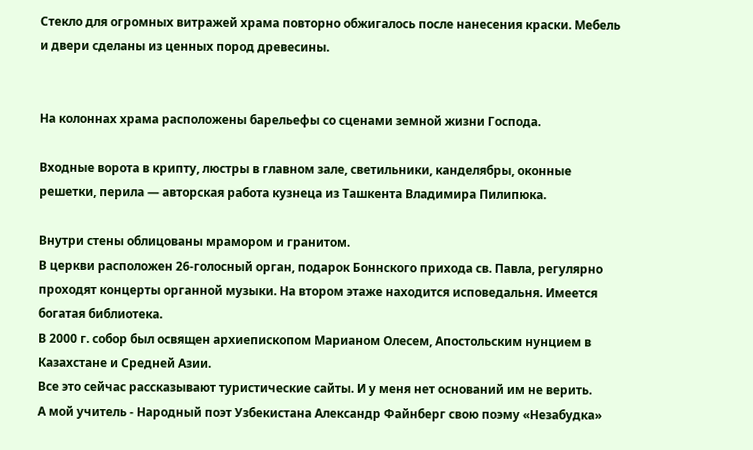Стекло для огромных витражей храма повторно обжигалось после нанесения краски. Мебель и двери сделаны из ценных пород древесины.


На колоннах храма расположены барельефы со сценами земной жизни Господа.

Входные ворота в крипту, люстры в главном зале, светильники, канделябры, оконные решетки, перила — авторская работа кузнеца из Ташкента Владимира Пилипюка.

Внутри стены облицованы мрамором и гранитом.
В церкви расположен 26-голосный орган, подарок Боннского прихода св. Павла, регулярно проходят концерты органной музыки. На втором этаже находится исповедальня. Имеется богатая библиотека.
В 2000 г. собор был освящен архиепископом Марианом Олесем, Апостольским нунцием в Казахстане и Средней Азии.
Все это сейчас рассказывают туристические сайты. И у меня нет оснований им не верить.
А мой учитель - Народный поэт Узбекистана Александр Файнберг свою поэму «Незабудка»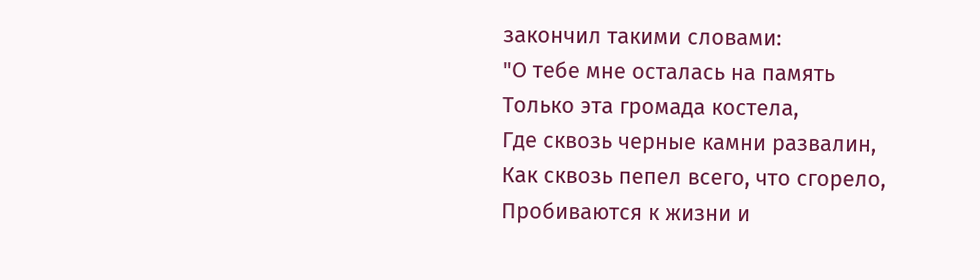закончил такими словами:
"О тебе мне осталась на память
Только эта громада костела,
Где сквозь черные камни развалин,
Как сквозь пепел всего, что сгорело,
Пробиваются к жизни и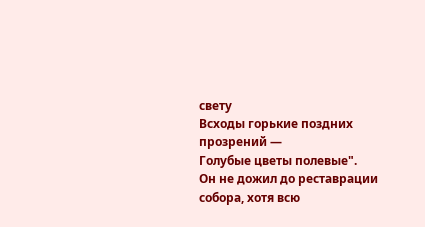свету
Всходы горькие поздних прозрений —
Голубые цветы полевые".
Он не дожил до реставрации собора, хотя всю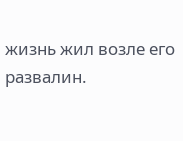жизнь жил возле его развалин.